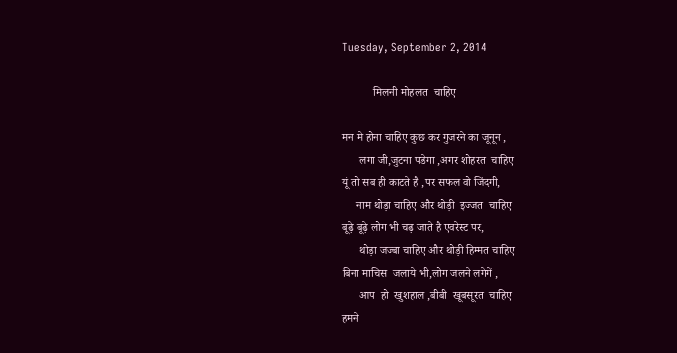Tuesday, September 2, 2014

           मिलनी मोहलत  चाहिए

मन मे होना चाहिए कुछ कर गुजरने का जूनून ,
      लगा जी,जुटना पडेगा ,अगर शोहरत  चाहिए
यूं तो सब ही काटते है ,पर सफल वो जिंदगी,
     नाम थोड़ा चाहिए और थोड़ी  इज्जत  चाहिए
बूढ़े बूढ़े लोग भी चढ़ जाते है एवरेस्ट पर,
      थोड़ा जज्बा चाहिए और थोड़ी हिम्मत चाहिए
बिना माचिस  जलाये भी,लोग जलने लगेगें ,
      आप  हो  खुशहाल ,बीबी  खूबसूरत  चाहिए
हमने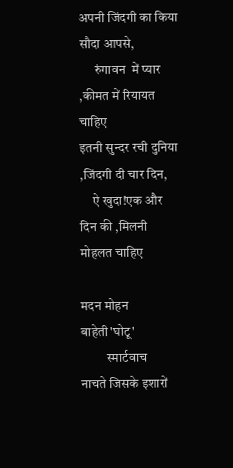अपनी जिंदगी का किया सौदा आपसे,
      रुंगावन  में प्यार ,कीमत में रियायत  चाहिए
इतनी सुन्दर रची दुनिया ,जिंदगी दी चार दिन,
     ऐ खुदा!एक और दिन की ,मिलनी मोहलत चाहिए

मदन मोहन बाहेती'घोटू'
          स्मार्टवाच
नाचते जिसके इशारों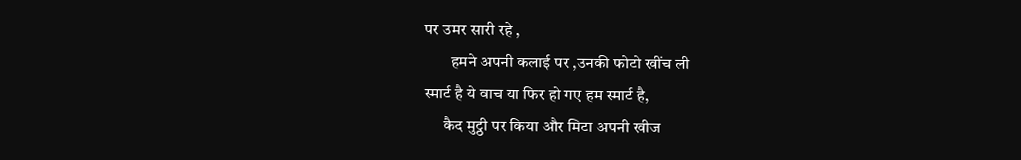पर उमर सारी रहे ,
        हमने अपनी कलाई पर ,उनकी फोटो खींच ली
स्मार्ट है ये वाच या फिर हो गए हम स्मार्ट है,
      कैद मुट्ठी पर किया और मिटा अपनी खीज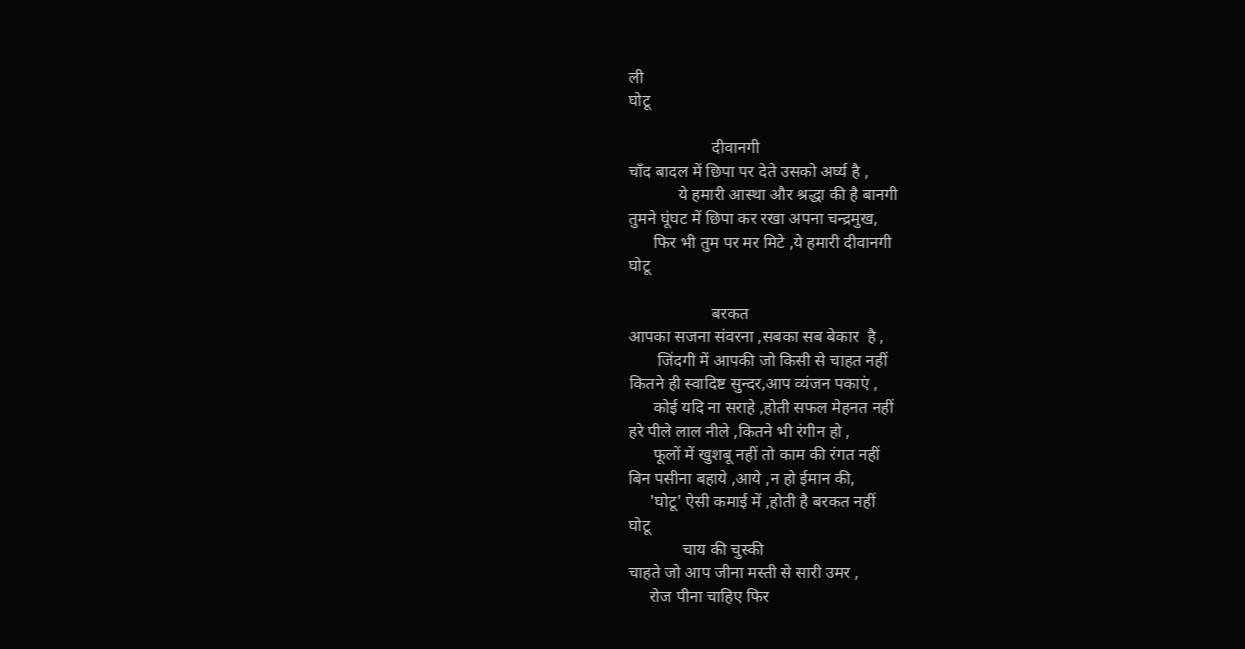ली
घोटू

                    दीवानगी
चाँद बादल में छिपा पर देते उसको अर्घ्य है ,
            ये हमारी आस्था और श्रद्धा की है बानगी
तुमने घूंघट में छिपा कर रखा अपना चन्द्रमुख,
      फिर भी तुम पर मर मिटे ,ये हमारी दीवानगी
घोटू

                    बरकत
आपका सजना संवरना ,सबका सब बेकार  है ,
       जिंदगी में आपकी जो किसी से चाहत नहीं
कितने ही स्वादिष्ट सुन्दर,आप व्यंजन पकाएं ,
      कोई यदि ना सराहे ,होती सफल मेहनत नहीं
हरे पीले लाल नीले ,कितने भी रंगीन हो ,
      फूलों में खुशबू नहीं तो काम की रंगत नहीं
बिन पसीना बहाये ,आये ,न हो ईमान की,
     'घोटू' ऐसी कमाई में ,होती है बरकत नहीं
घोटू
             चाय की चुस्की
चाहते जो आप जीना मस्ती से सारी उमर ,
     रोज पीना चाहिए फिर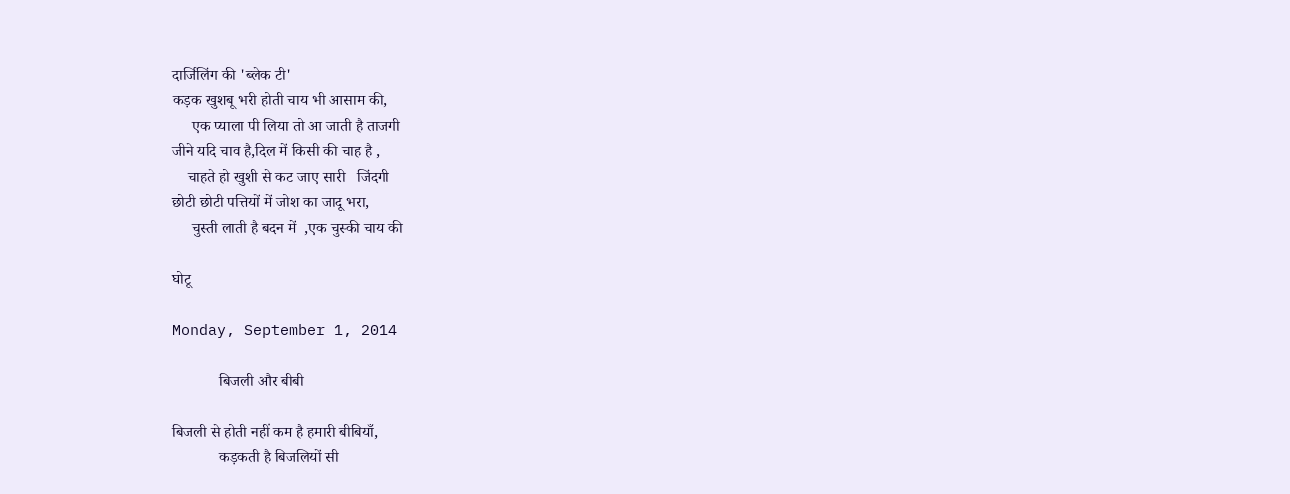दार्जिलिंग की 'ब्लेक टी'
कड़क खुशबू भरी होती चाय भी आसाम की,
     एक प्याला पी लिया तो आ जाती है ताजगी
जीने यदि चाव है,दिल में किसी की चाह है ,
    चाहते हो खुशी से कट जाए सारी   जिंदगी
छोटी छोटी पत्तियों में जोश का जादू भरा,
     चुस्ती लाती है बदन में  ,एक चुस्की चाय की

घोटू

Monday, September 1, 2014

            बिजली और बीबी

बिजली से होती नहीं कम है हमारी बीबियाँ,
            कड़कती है बिजलियों सी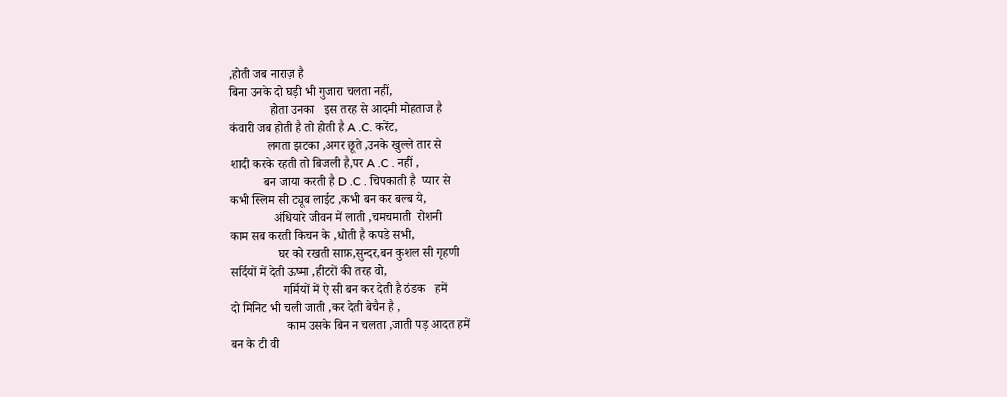,होती जब नाराज़ है
बिना उनके दो घड़ी भी गुजारा चलता नहीं,
             होता उनका   इस तरह से आदमी मोहताज है
कंवारी जब होती है तो होती है A .C. करेंट,
            लगता झटका ,अगर छूते ,उनके खुल्ले तार से
शादी करके रहती तो बिजली है,पर A .C . नहीं ,
           बन जाया करती है D .C . चिपकाती है  प्यार से
कभी स्लिम सी ट्यूब लाईट ,कभी बन कर बल्ब ये,
              अंधियारे जीवन में लाती ,चमचमाती  रोशनी
काम सब करती किचन के ,धोती है कपडे सभी,
               घर को रखती साफ़,सुन्दर,बन कुशल सी गृहणी
सर्दियों में देती ऊष्मा ,हीटरों की तरह वो,
                 गर्मियों में ऐ सी बन कर देती है ठंडक   हमें
दो मिनिट भी चली जाती ,कर देती बेचैन है ,
                  काम उसके बिन न चलता ,जाती पड़ आदत हमें
बन के टी वी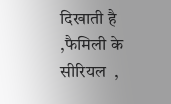दिखाती है ,फैमिली के सीरियल  ,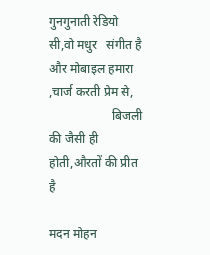गुनगुनाती रेडियो सी,वो मधुर   संगीत है
और मोबाइल हमारा ,चार्ज करती प्रेम से,
                    बिजली की जैसी ही होती,औरतों की प्रीत है

मदन मोहन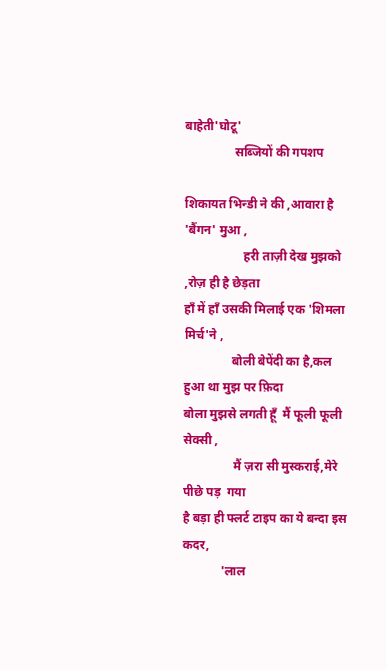बाहेती'घोटू'
                सब्जियों की गपशप

शिकायत भिन्डी ने की ,आवारा है 'बैंगन' मुआ ,
                   हरी ताज़ी देख मुझको ,रोज़ ही है छेड़ता
हाँ में हाँ उसकी मिलाई एक 'शिमला मिर्च'ने ,
               बोली बेपेंदी का है,कल हुआ था मुझ पर फ़िदा
बोला मुझसे लगती हूँ  मैं फूली फूली सेक्सी ,
                मैं ज़रा सी मुस्कराई,मेरे पीछे पड़  गया
है बड़ा ही फ्लर्ट टाइप का ये बन्दा इस कदर,
            'लाल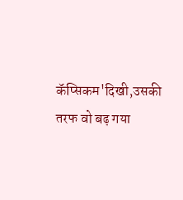कॅप्सिकम'दिखी,उसकी तरफ वो बढ़ गया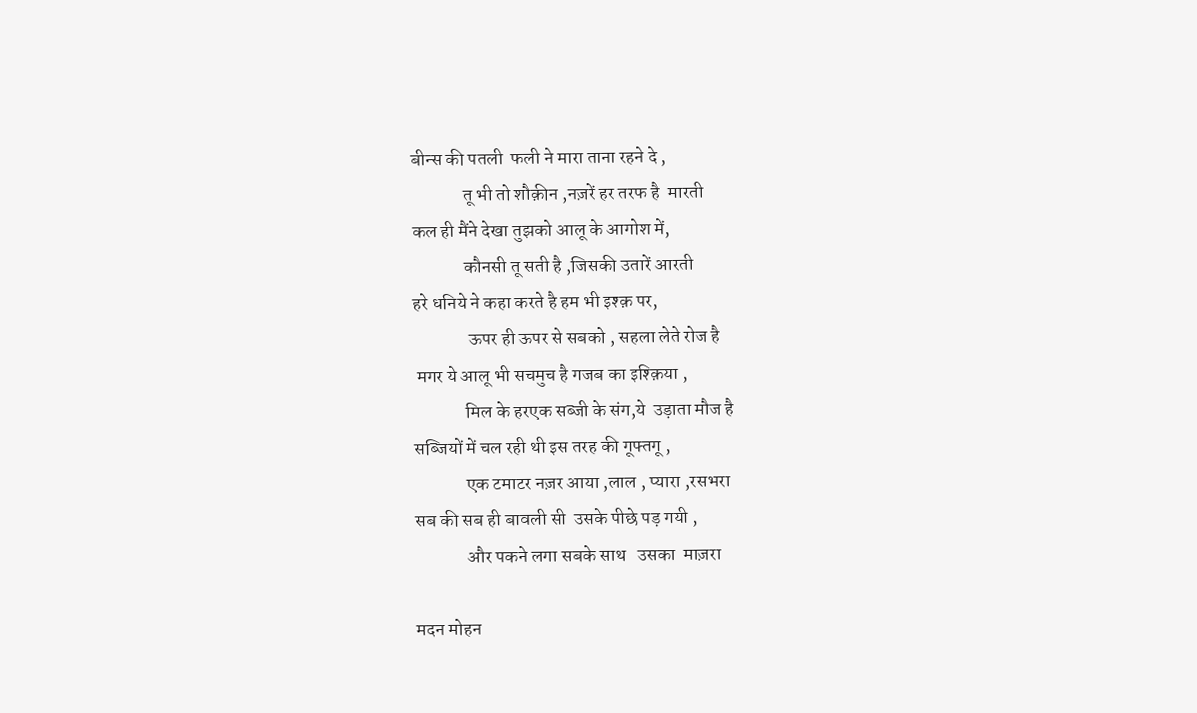बीन्स की पतली  फली ने मारा ताना रहने दे ,
              तू भी तो शौक़ीन ,नज़रें हर तरफ है  मारती
कल ही मैंने देखा तुझको आलू के आगोश में,
              कौनसी तू सती है ,जिसकी उतारें आरती
हरे धनिये ने कहा करते है हम भी इश्क़ पर,
               ऊपर ही ऊपर से सबको , सहला लेते रोज है
 मगर ये आलू भी सचमुच है गजब का इश्क़िया ,
              मिल के हरएक सब्जी के संग,ये  उड़ाता मौज है
सब्जियों में चल रही थी इस तरह की गूफ्तगू ,
              एक टमाटर नज़र आया ,लाल , प्यारा ,रसभरा
सब की सब ही बावली सी  उसके पीछे पड़ गयी ,
              और पकने लगा सबके साथ   उसका  माज़रा

मदन मोहन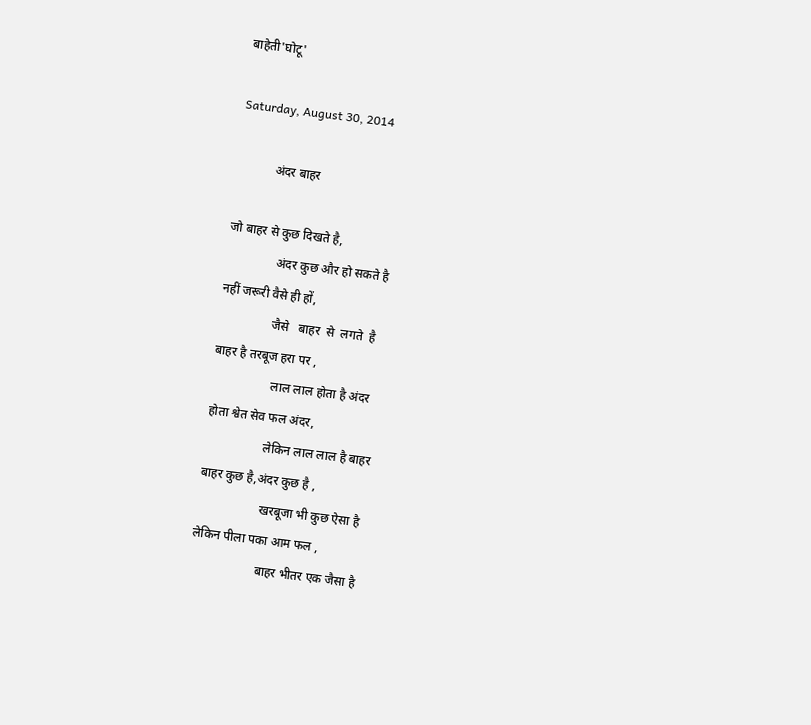बाहेती'घोटू'

Saturday, August 30, 2014

            अंदर बाहर

जो बाहर से कुछ दिखते है,
                अंदर कुछ और हो सकते है
नहीं जरूरी वैसे ही हों,
                 जैसे   बाहर  से  लगते  है
बाहर है तरबूज हरा पर ,
                   लाल लाल होता है अंदर
होता श्वेत सेव फल अंदर,
                   लेकिन लाल लाल है बाहर
बाहर कुछ है,अंदर कुछ है ,
                    खरबूजा भी कुछ ऐसा है
लेकिन पीला पका आम फल ,
                     बाहर भीतर एक जैसा है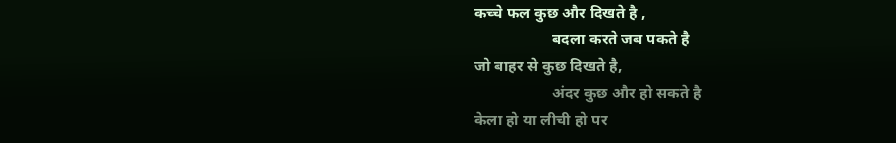कच्चे फल कुछ और दिखते है ,
                    बदला करते जब पकते है
जो बाहर से कुछ दिखते है,
                    अंदर कुछ और हो सकते है
केला हो या लीची हो पर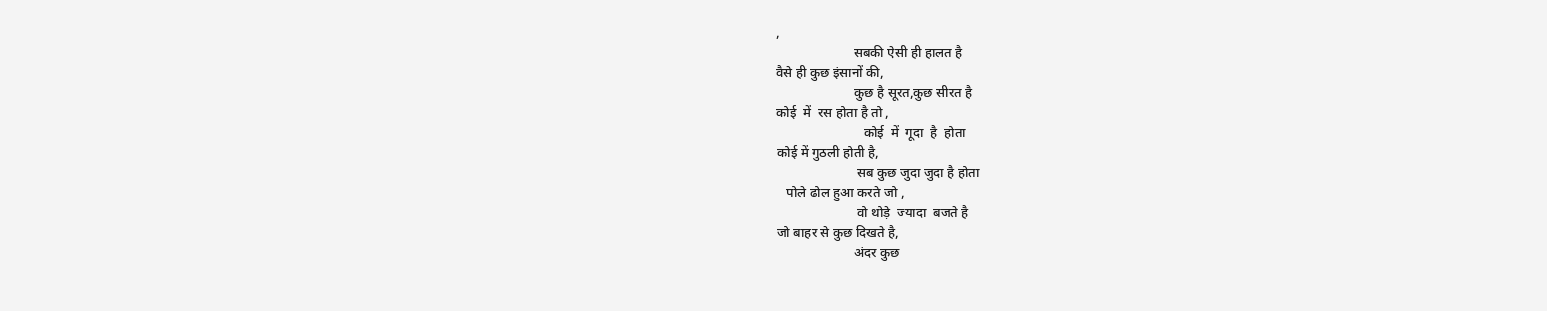,
                       सबकी ऐसी ही हालत है
वैसे ही कुछ इंसानों की,
                       कुछ है सूरत,कुछ सीरत है
कोई  में  रस होता है तो ,
                          कोई  में  गूदा  है  होता
कोई में गुठली होती है,
                        सब कुछ जुदा जुदा है होता
   पोले ढोल हुआ करते जो ,
                        वो थोड़े  ज्यादा  बजते है
जो बाहर से कुछ दिखते है,
                       अंदर कुछ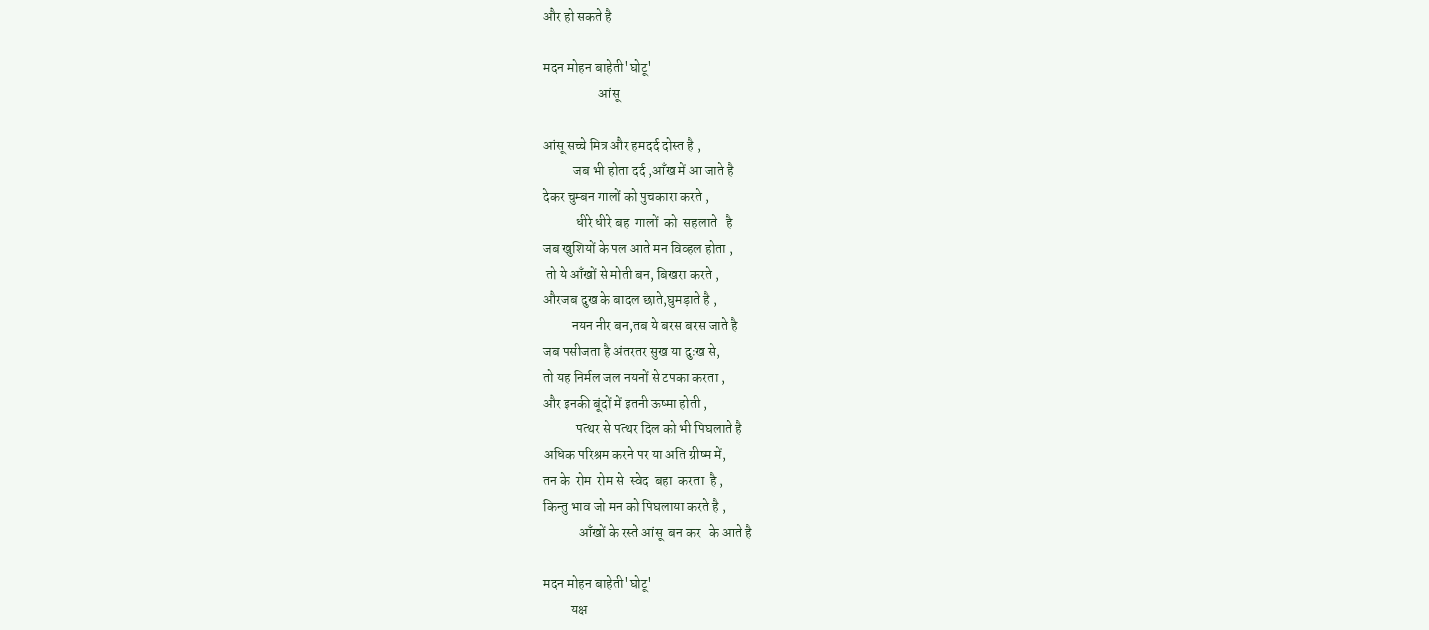और हो सकते है

मदन मोहन बाहेती'घोटू'
                    आंसू

आंसू सच्चे मित्र और हमदर्द दोस्त है ,
           जब भी होता दर्द ,आँख में आ जाते है
देकर चुम्बन गालों को पुचकारा करते ,
            धीरे धीरे बह  गालों  को  सहलाते   है
जब खुशियों के पल आते मन विव्हल होता ,
 तो ये आँखों से मोती बन, बिखरा करते ,
औरजब दुख के बादल छाते,घुमड़ाते है ,
          नयन नीर बन,तब ये बरस बरस जाते है
जब पसीजता है अंतरतर सुख या दुःख से,
तो यह निर्मल जल नयनों से टपका करता ,
और इनकी बूंदों में इतनी ऊष्मा होती ,
            पत्थर से पत्थर दिल को भी पिघलाते है
अधिक परिश्रम करने पर या अति ग्रीष्म में,
तन के  रोम  रोम से  स्वेद  बहा  करता  है ,
किन्तु भाव जो मन को पिघलाया करते है ,
             आँखों के रस्ते आंसू  बन कर   के आते है

मदन मोहन बाहेती'घोटू'
          यक्ष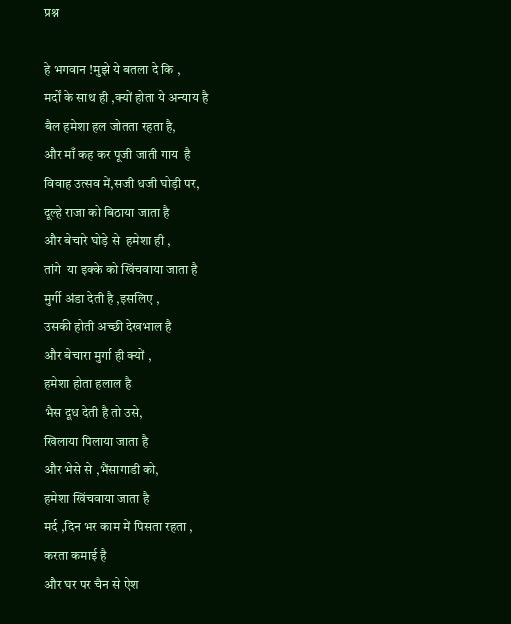प्रश्न

हे भगवान !मुझे ये बतला दे कि ,
मर्दों के साथ ही ,क्यों होता ये अन्याय है
बैल हमेशा हल जोतता रहता है,
और माँ कह कर पूजी जाती गाय  है
विवाह उत्सव में,सजी धजी घोड़ी पर,
दूल्हे राजा को बिठाया जाता है
और बेचारे घोड़े से  हमेशा ही ,
तांगे  या इक्के को खिंचवाया जाता है
मुर्गी अंडा देती है ,इसलिए ,
उसकी होती अच्छी देखभाल है
और बेचारा मुर्गा ही क्यों ,
हमेशा होता हलाल है
भैस दूध देती है तो उसे,
खिलाया पिलाया जाता है
और भेसे से ,भैंसागाडी को,
हमेशा खिंचवाया जाता है
मर्द ,दिन भर काम में पिसता रहता ,
करता कमाई है
और घर पर चैन से ऐश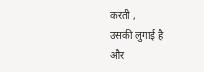करती ,
उसकी लुगाई है
और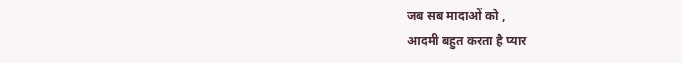जब सब मादाओं को ,
आदमी बहुत करता है प्यार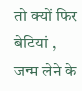तो क्यों फिर बेटियां ,
जन्म लेने के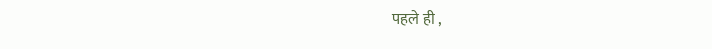पहले ही ,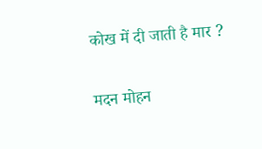कोख में दी जाती है मार ?

मदन मोहन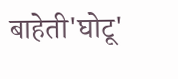बाहेती'घोटू'